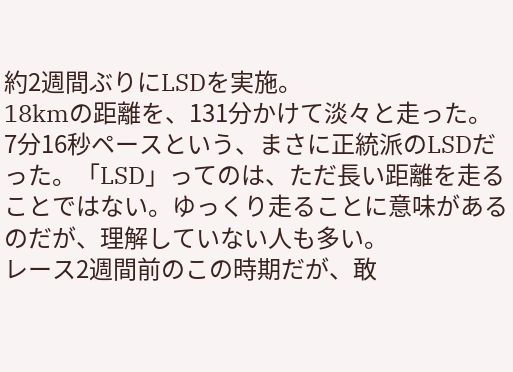約2週間ぶりにLSDを実施。
18kmの距離を、131分かけて淡々と走った。
7分16秒ペースという、まさに正統派のLSDだった。「LSD」ってのは、ただ長い距離を走ることではない。ゆっくり走ることに意味があるのだが、理解していない人も多い。
レース2週間前のこの時期だが、敢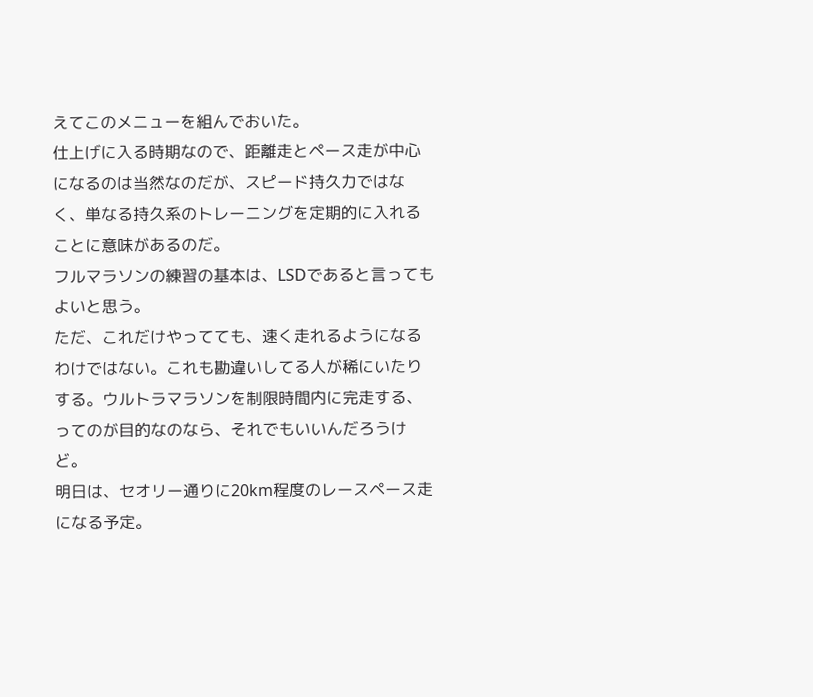えてこのメニューを組んでおいた。
仕上げに入る時期なので、距離走とペース走が中心になるのは当然なのだが、スピード持久力ではなく、単なる持久系のトレーニングを定期的に入れることに意味があるのだ。
フルマラソンの練習の基本は、LSDであると言ってもよいと思う。
ただ、これだけやってても、速く走れるようになるわけではない。これも勘違いしてる人が稀にいたりする。ウルトラマラソンを制限時間内に完走する、ってのが目的なのなら、それでもいいんだろうけど。
明日は、セオリー通りに20km程度のレースペース走になる予定。